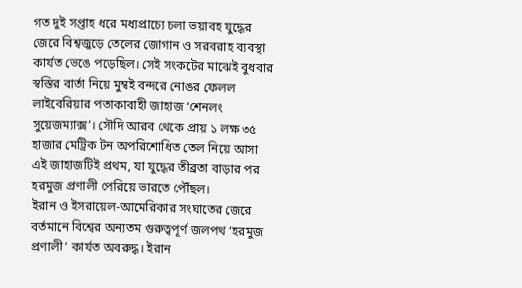গত দুই সপ্তাহ ধরে মধ্যপ্রাচ্যে চলা ভয়াবহ যুদ্ধের জেরে বিশ্বজুড়ে তেলের জোগান ও সরবরাহ ব্যবস্থা কার্যত ভেঙে পড়েছিল। সেই সংকটের মাঝেই বুধবার স্বস্তির বার্তা নিয়ে মুম্বই বন্দরে নোঙর ফেলল লাইবেরিয়ার পতাকাবাহী জাহাজ ‘শেনলং সুয়েজম্যাক্স’। সৌদি আরব থেকে প্রায় ১ লক্ষ ৩৫ হাজার মেট্রিক টন অপরিশোধিত তেল নিয়ে আসা এই জাহাজটিই প্রথম, যা যুদ্ধের তীব্রতা বাড়ার পর হরমুজ প্রণালী পেরিয়ে ভারতে পৌঁছল।
ইরান ও ইসরায়েল-আমেরিকার সংঘাতের জেরে বর্তমানে বিশ্বের অন্যতম গুরুত্বপূর্ণ জলপথ ‘হরমুজ প্রণালী’ কার্যত অবরুদ্ধ। ইরান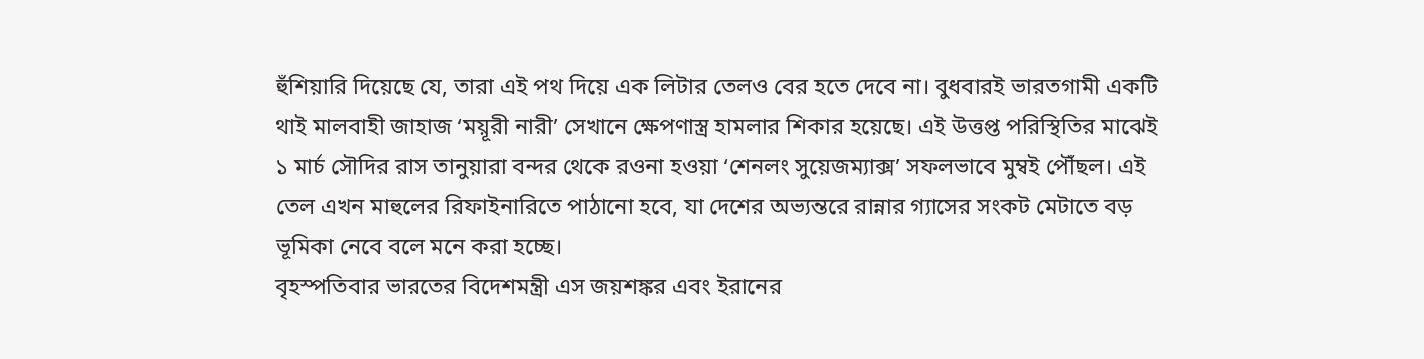হুঁশিয়ারি দিয়েছে যে, তারা এই পথ দিয়ে এক লিটার তেলও বের হতে দেবে না। বুধবারই ভারতগামী একটি থাই মালবাহী জাহাজ ‘ময়ূরী নারী’ সেখানে ক্ষেপণাস্ত্র হামলার শিকার হয়েছে। এই উত্তপ্ত পরিস্থিতির মাঝেই ১ মার্চ সৌদির রাস তানুয়ারা বন্দর থেকে রওনা হওয়া ‘শেনলং সুয়েজম্যাক্স’ সফলভাবে মুম্বই পৌঁছল। এই তেল এখন মাহুলের রিফাইনারিতে পাঠানো হবে, যা দেশের অভ্যন্তরে রান্নার গ্যাসের সংকট মেটাতে বড় ভূমিকা নেবে বলে মনে করা হচ্ছে।
বৃহস্পতিবার ভারতের বিদেশমন্ত্রী এস জয়শঙ্কর এবং ইরানের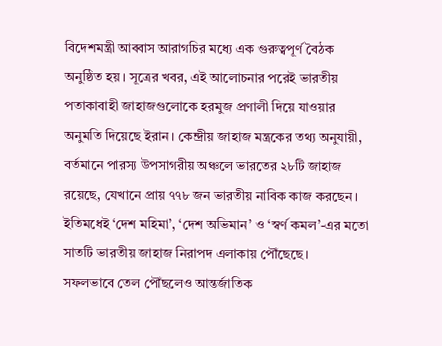বিদেশমন্ত্রী আব্বাস আরাগচির মধ্যে এক গুরুত্বপূর্ণ বৈঠক অনুষ্ঠিত হয়। সূত্রের খবর, এই আলোচনার পরেই ভারতীয় পতাকাবাহী জাহাজগুলোকে হরমুজ প্রণালী দিয়ে যাওয়ার অনুমতি দিয়েছে ইরান। কেন্দ্রীয় জাহাজ মন্ত্রকের তথ্য অনুযায়ী, বর্তমানে পারস্য উপসাগরীয় অঞ্চলে ভারতের ২৮টি জাহাজ রয়েছে, যেখানে প্রায় ৭৭৮ জন ভারতীয় নাবিক কাজ করছেন। ইতিমধেই ‘দেশ মহিমা’, ‘দেশ অভিমান’ ও ‘স্বর্ণ কমল’-এর মতো সাতটি ভারতীয় জাহাজ নিরাপদ এলাকায় পৌঁছেছে।
সফলভাবে তেল পৌঁছলেও আন্তর্জাতিক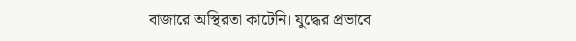বাজারে অস্থিরতা কাটেনি। যুদ্ধের প্রভাবে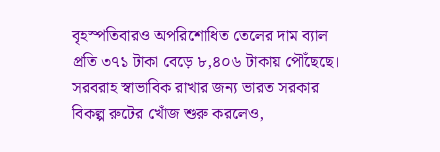বৃহস্পতিবারও অপরিশোধিত তেলের দাম ব্যাল প্রতি ৩৭১ টাকা বেড়ে ৮,৪০৬ টাকায় পৌঁছেছে। সরবরাহ স্বাভাবিক রাখার জন্য ভারত সরকার বিকল্প রুটের খোঁজ শুরু করলেও,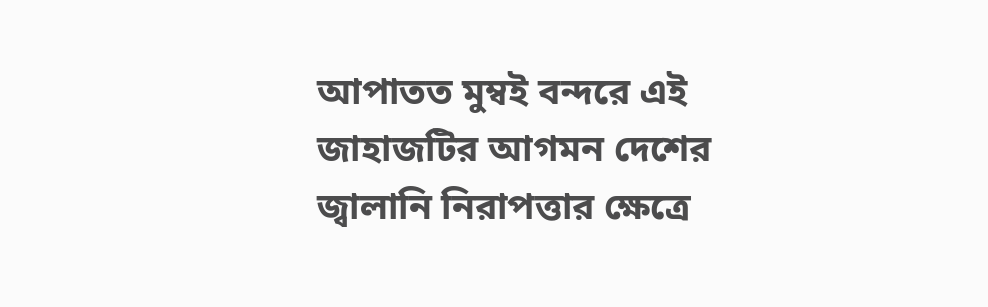আপাতত মুম্বই বন্দরে এই জাহাজটির আগমন দেশের জ্বালানি নিরাপত্তার ক্ষেত্রে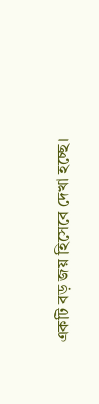একটি বড় জয় হিসেবে দেখা হচ্ছে।